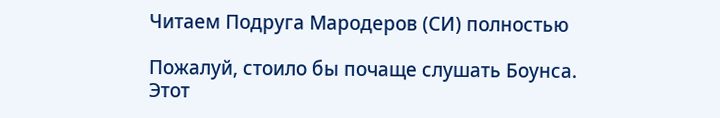Читаем Подруга Мародеров (СИ) полностью

Пожалуй, стоило бы почаще слушать Боунса. Этот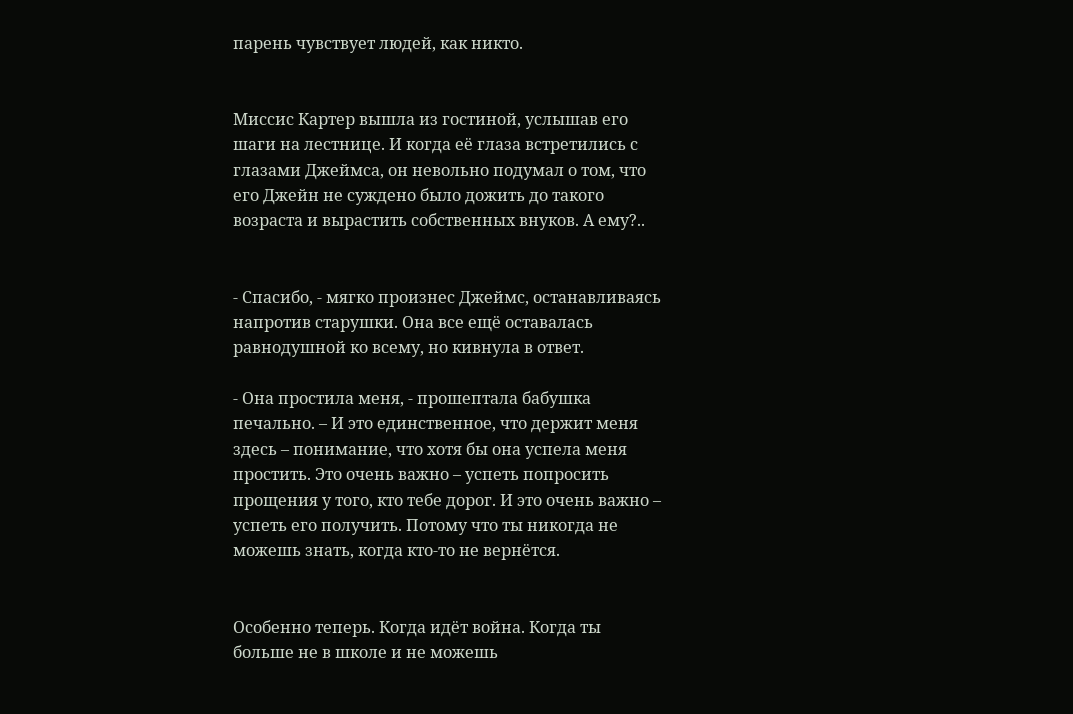парень чувствует людей, как никто.


Миссис Картер вышла из гостиной, услышав его шаги на лестнице. И когда её глаза встретились с глазами Джеймса, он невольно подумал о том, что его Джейн не суждено было дожить до такого возраста и вырастить собственных внуков. А ему?..


- Спасибо, - мягко произнес Джеймс, останавливаясь напротив старушки. Она все ещё оставалась равнодушной ко всему, но кивнула в ответ.

- Она простила меня, - прошептала бабушка печально. – И это единственное, что держит меня здесь – понимание, что хотя бы она успела меня простить. Это очень важно – успеть попросить прощения у того, кто тебе дорог. И это очень важно – успеть его получить. Потому что ты никогда не можешь знать, когда кто-то не вернётся.


Особенно теперь. Когда идёт война. Когда ты больше не в школе и не можешь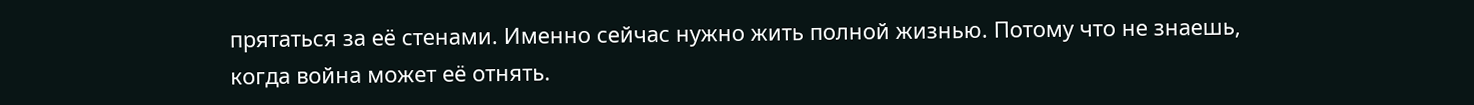прятаться за её стенами. Именно сейчас нужно жить полной жизнью. Потому что не знаешь, когда война может её отнять.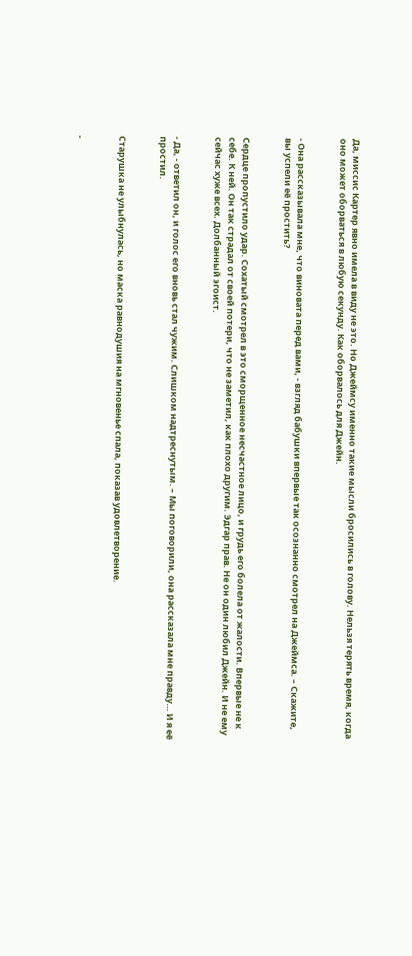Да, миссис Картер явно имела в виду не это. Но Джеймсу именно такие мысли бросились в голову. Нельзя терять время, когда оно может оборваться в любую секунду. Как оборвалось для Джейн.


- Она рассказывала мне, что виновата перед вами, - взгляд бабушки впервые так осознанно смотрел на Джеймса. – Скажите, вы успели её простить?


Сердце пропустило удар. Сохатый смотрел в это сморщенное несчастное лицо, и грудь его болела от жалости. Впервые не к себе. К ней. Он так страдал от своей потери, что не заметил, как плохо другим. Эдгар прав. Не он один любил Джейн. И не ему сейчас хуже всех. Долбанный эгоист.


- Да, - ответил он, и голос его вновь стал чужим. Слишком надтреснутым. – Мы поговорили, она рассказала мне правду… И я её простил.


Старушка не улыбнулась, но маска равнодушия на мгновенье спала, показав удовлетворение.


-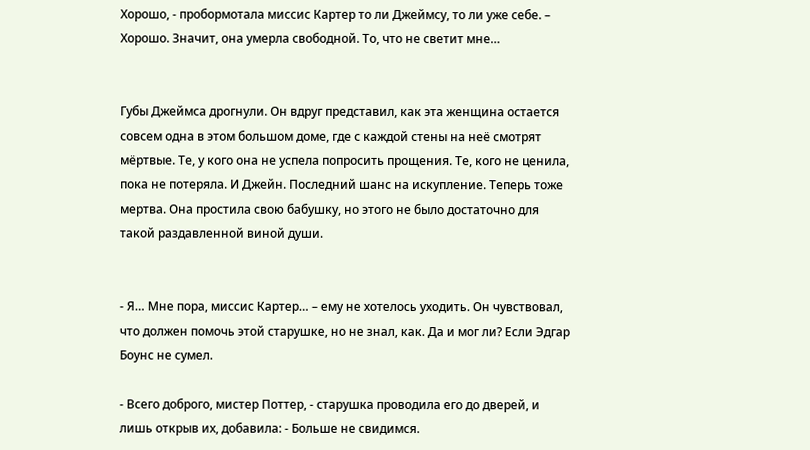Хорошо, - пробормотала миссис Картер то ли Джеймсу, то ли уже себе. – Хорошо. Значит, она умерла свободной. То, что не светит мне…


Губы Джеймса дрогнули. Он вдруг представил, как эта женщина остается совсем одна в этом большом доме, где с каждой стены на неё смотрят мёртвые. Те, у кого она не успела попросить прощения. Те, кого не ценила, пока не потеряла. И Джейн. Последний шанс на искупление. Теперь тоже мертва. Она простила свою бабушку, но этого не было достаточно для такой раздавленной виной души.


- Я… Мне пора, миссис Картер… – ему не хотелось уходить. Он чувствовал, что должен помочь этой старушке, но не знал, как. Да и мог ли? Если Эдгар Боунс не сумел.

- Всего доброго, мистер Поттер, - старушка проводила его до дверей, и лишь открыв их, добавила: - Больше не свидимся.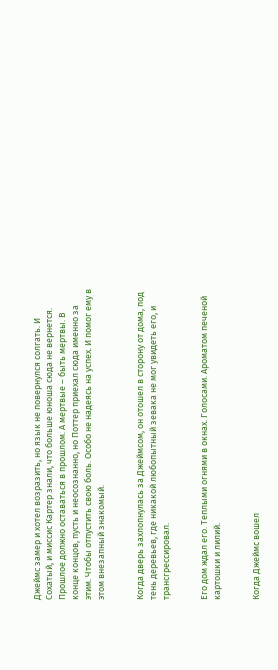Джеймс замер и хотел возразить, но язык не повернулся солгать. И Сохатый, и миссис Картер знали, что больше юноша сюда не вернется. Прошлое должно оставаться в прошлом. А мертвые – быть мертвы. В конце концов, пусть и неосознанно, но Поттер приехал сюда именно за этим. Чтобы отпустить свою боль. Особо не надеясь на успех. И помог ему в этом внезапный знакомый.


Когда дверь захлопнулась за Джеймсом, он отошел в сторону от дома, под тень деревьев, где никакой любопытный зевака не мог увидеть его, и трансгрессировал.


Его дом ждал его. Теплыми огнями в окнах. Голосами. Ароматом печеной картошки и лилий.


Когда Джеймс вошел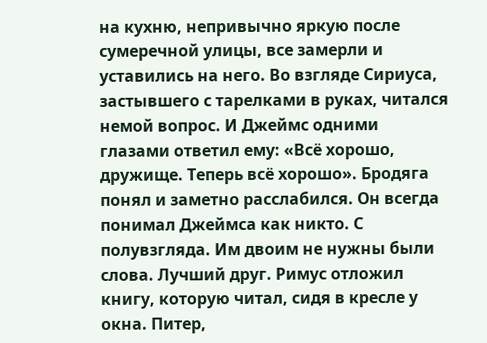на кухню, непривычно яркую после сумеречной улицы, все замерли и уставились на него. Во взгляде Сириуса, застывшего с тарелками в руках, читался немой вопрос. И Джеймс одними глазами ответил ему: «Всё хорошо, дружище. Теперь всё хорошо». Бродяга понял и заметно расслабился. Он всегда понимал Джеймса как никто. С полувзгляда. Им двоим не нужны были слова. Лучший друг. Римус отложил книгу, которую читал, сидя в кресле у окна. Питер,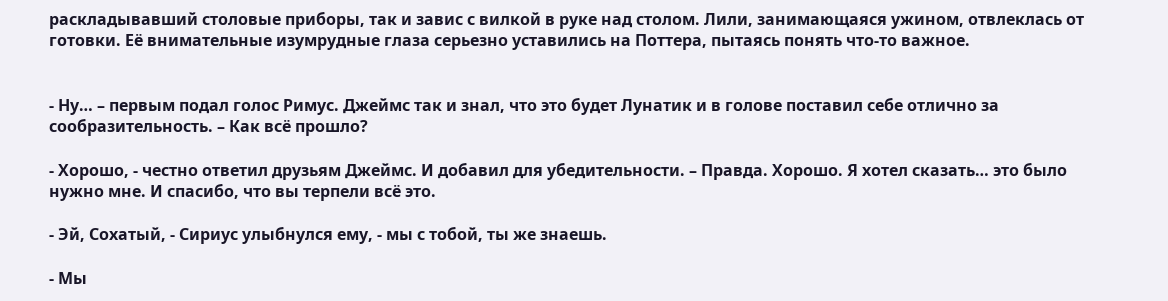раскладывавший столовые приборы, так и завис с вилкой в руке над столом. Лили, занимающаяся ужином, отвлеклась от готовки. Её внимательные изумрудные глаза серьезно уставились на Поттера, пытаясь понять что-то важное.


- Ну… – первым подал голос Римус. Джеймс так и знал, что это будет Лунатик и в голове поставил себе отлично за сообразительность. – Как всё прошло?

- Хорошо, - честно ответил друзьям Джеймс. И добавил для убедительности. – Правда. Хорошо. Я хотел сказать… это было нужно мне. И спасибо, что вы терпели всё это.

- Эй, Сохатый, - Сириус улыбнулся ему, - мы с тобой, ты же знаешь.

- Мы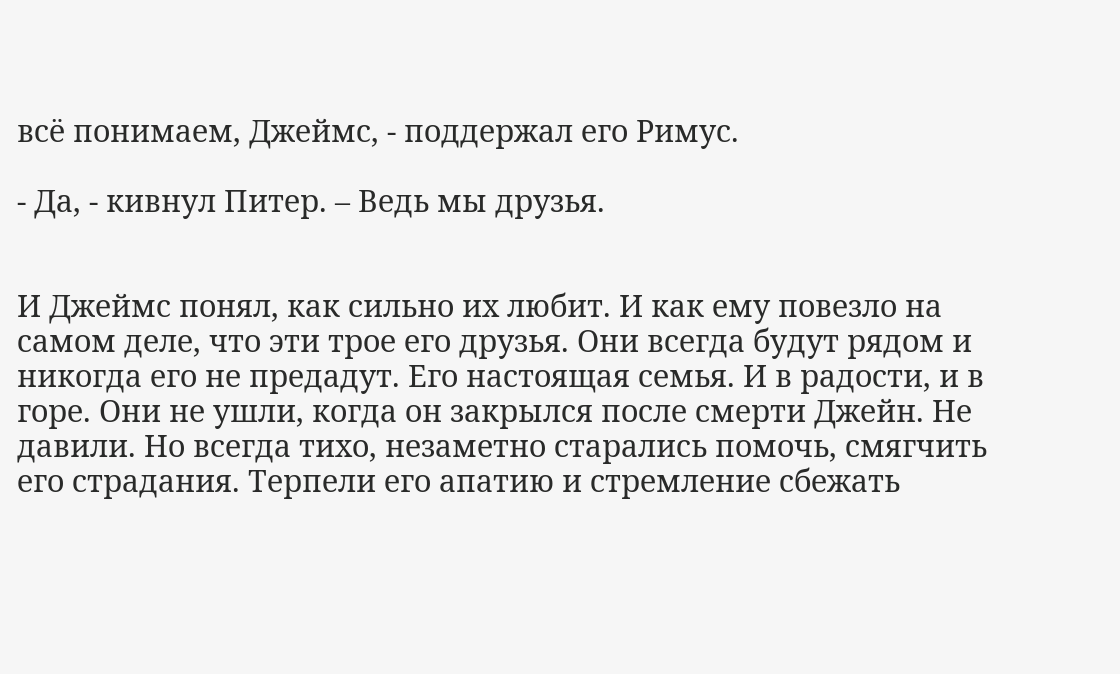всё понимаем, Джеймс, - поддержал его Римус.

- Да, - кивнул Питер. – Ведь мы друзья.


И Джеймс понял, как сильно их любит. И как ему повезло на самом деле, что эти трое его друзья. Они всегда будут рядом и никогда его не предадут. Его настоящая семья. И в радости, и в горе. Они не ушли, когда он закрылся после смерти Джейн. Не давили. Но всегда тихо, незаметно старались помочь, смягчить его страдания. Терпели его апатию и стремление сбежать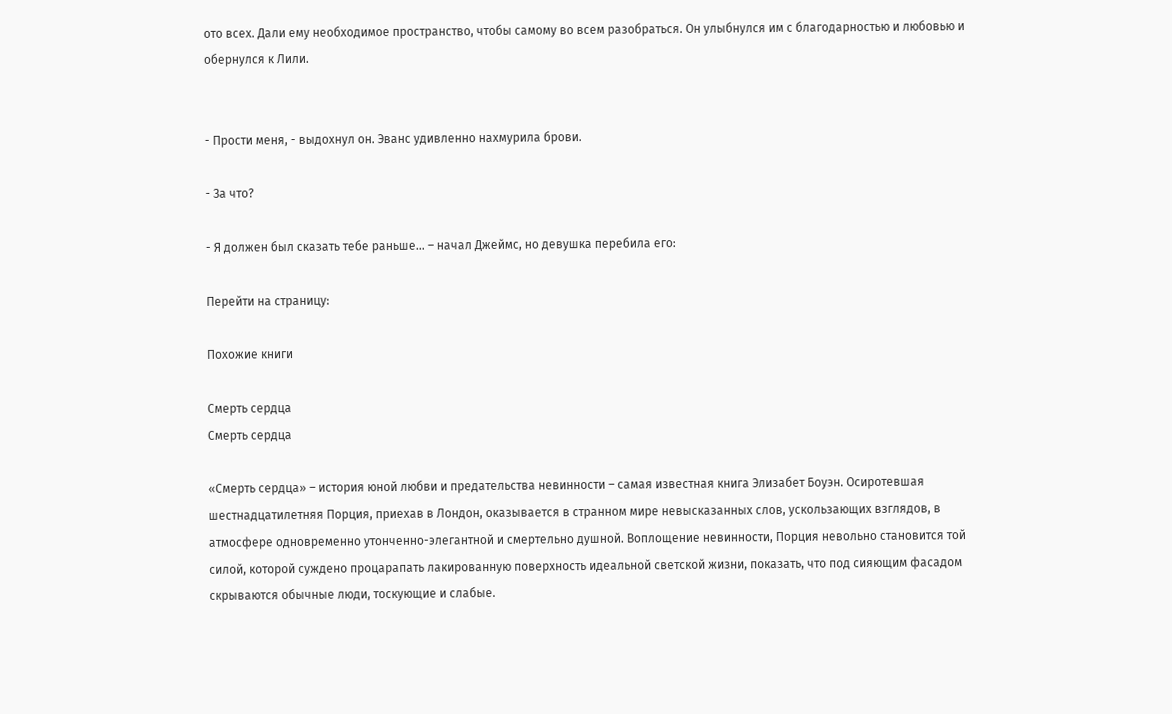ото всех. Дали ему необходимое пространство, чтобы самому во всем разобраться. Он улыбнулся им с благодарностью и любовью и обернулся к Лили.


- Прости меня, - выдохнул он. Эванс удивленно нахмурила брови.

- За что?

- Я должен был сказать тебе раньше… – начал Джеймс, но девушка перебила его:

Перейти на страницу:

Похожие книги

Смерть сердца
Смерть сердца

«Смерть сердца» – история юной любви и предательства невинности – самая известная книга Элизабет Боуэн. Осиротевшая шестнадцатилетняя Порция, приехав в Лондон, оказывается в странном мире невысказанных слов, ускользающих взглядов, в атмосфере одновременно утонченно-элегантной и смертельно душной. Воплощение невинности, Порция невольно становится той силой, которой суждено процарапать лакированную поверхность идеальной светской жизни, показать, что под сияющим фасадом скрываются обычные люди, тоскующие и слабые.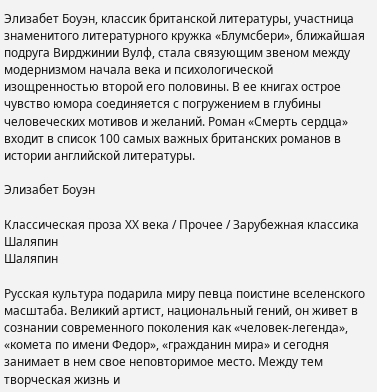Элизабет Боуэн, классик британской литературы, участница знаменитого литературного кружка «Блумсбери», ближайшая подруга Вирджинии Вулф, стала связующим звеном между модернизмом начала века и психологической изощренностью второй его половины. В ее книгах острое чувство юмора соединяется с погружением в глубины человеческих мотивов и желаний. Роман «Смерть сердца» входит в список 100 самых важных британских романов в истории английской литературы.

Элизабет Боуэн

Классическая проза ХX века / Прочее / Зарубежная классика
Шаляпин
Шаляпин

Русская культура подарила миру певца поистине вселенского масштаба. Великий артист, национальный гений, он живет в сознании современного поколения как «человек-легенда», «комета по имени Федор», «гражданин мира» и сегодня занимает в нем свое неповторимое место. Между тем творческая жизнь и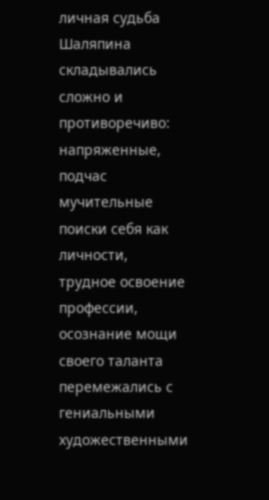личная судьба Шаляпина складывались сложно и противоречиво: напряженные, подчас мучительные поиски себя как личности, трудное освоение профессии, осознание мощи своего таланта перемежались с гениальными художественными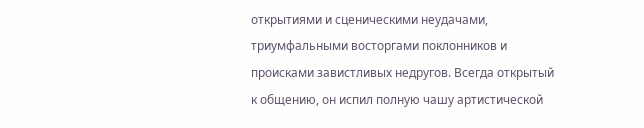открытиями и сценическими неудачами, триумфальными восторгами поклонников и происками завистливых недругов. Всегда открытый к общению, он испил полную чашу артистической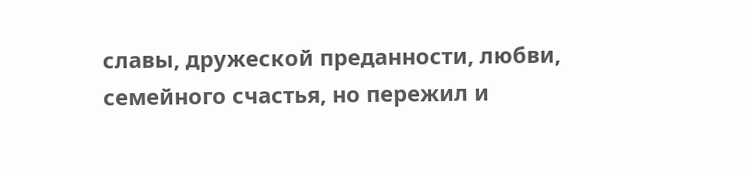славы, дружеской преданности, любви, семейного счастья, но пережил и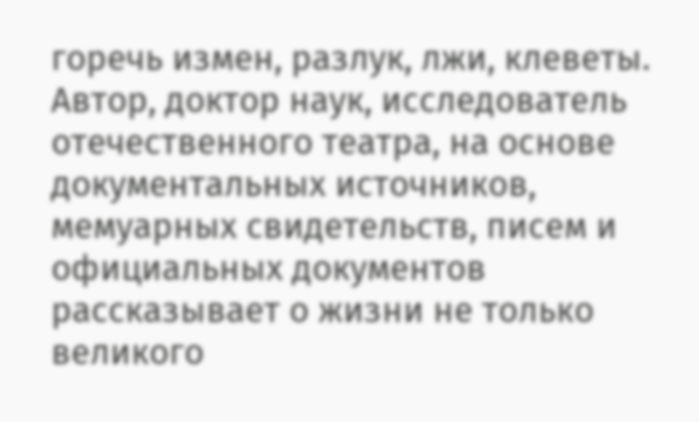горечь измен, разлук, лжи, клеветы. Автор, доктор наук, исследователь отечественного театра, на основе документальных источников, мемуарных свидетельств, писем и официальных документов рассказывает о жизни не только великого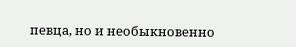певца, но и необыкновенно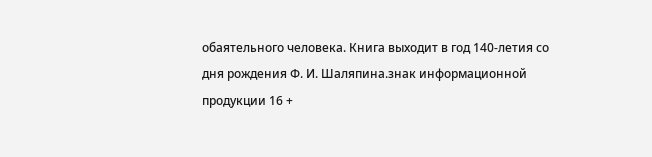обаятельного человека. Книга выходит в год 140-летия со дня рождения Ф. И. Шаляпина.знак информационной продукции 16 +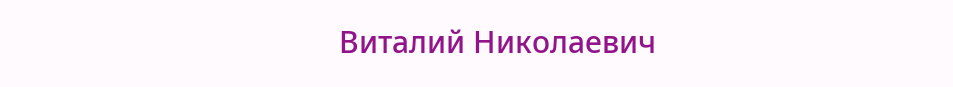Виталий Николаевич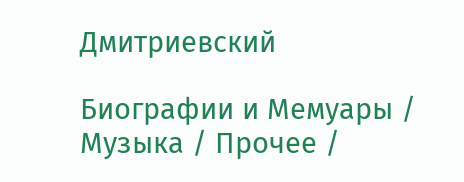Дмитриевский

Биографии и Мемуары / Музыка / Прочее /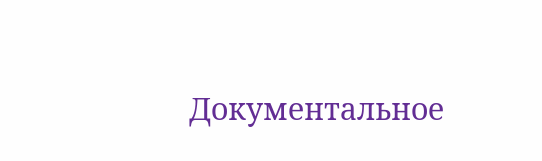Документальное